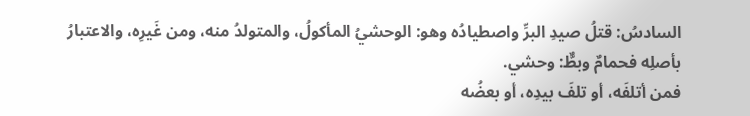السادسُ: قتلُ صيدِ البرِّ واصطيادُه وهو: الوحشيُ المأكولُ، والمتولدُ منه، ومن غَيرِه، والاعتبارُ بأصلِه فحمامٌ وبطٌّ: وحشي.
فمن أتلفَه، أو تلفَ بيدِه، أو بعضُه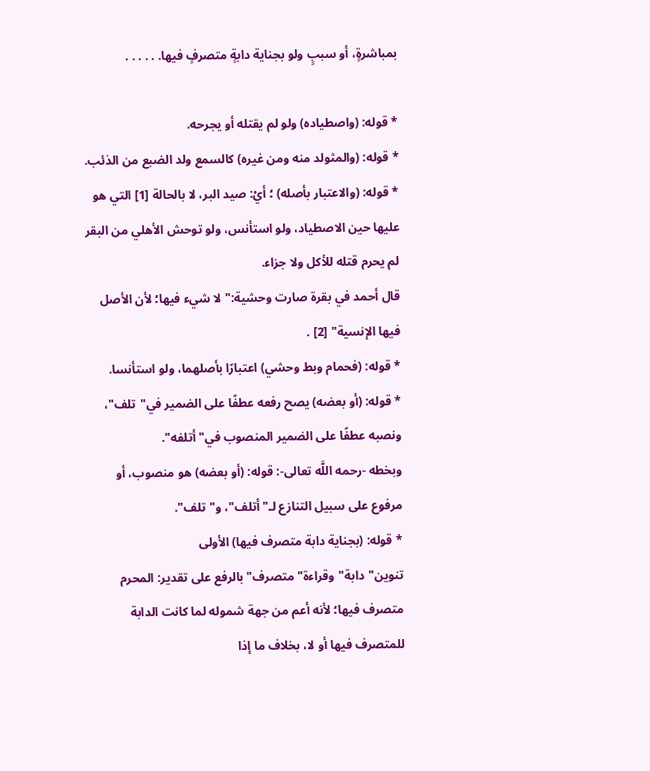بمباشرةٍ، أو سببٍ ولو بجناية دابةٍ متصرفٍ فيها. . . . . .

* قوله: (واصطياده) ولو لم يقتله أو يجرحه.
* قوله: (والمثولد منه ومن غيره) كالسمع ولد الضبع من الذئب.
* قوله: (والاعتبار بأصله) ؛ أيْ: صيد البر، لا بالحالة [1] التي هو عليها حين الاصطياد، ولو استأنس، ولو توحش الأهلي من البقر لم يحرم قتله للأكل ولا جزاء.
قال أحمد في بقرة صارت وحشية:"لا شيء فيها؛ لأن الأصل فيها الإنسية" [2] .
* قوله: (فحمام وبط وحشي) اعتبارًا بأصلهما، ولو استأنسا.
* قوله: (أو بعضه) يصح رفعه عطفًا على الضمير في"تلف"، ونصبه عطفًا على الضمير المنصوب في"أتلفه".
وبخطه -رحمه اللَّه تعالى-: قوله: (أو بعضه) هو منصوب، أو مرفوع على سبيل التنازع لـ"أتلف"، و"تلف".
* قوله: (بجناية دابة متصرف فيها) الأولى تنوين"دابة"وقراءة"متصرف"بالرفع على تقدير: المحرم متصرف فيها؛ لأنه أعم من جهة شموله لما كانت الدابة للمتصرف فيها أو لا، بخلاف ما إذا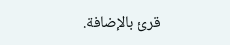قرئ بالإضافة.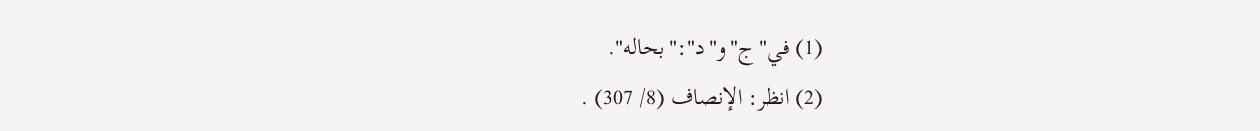(1) في"ج"و"د":"بحاله".
(2) انظر: الإنصاف (8/ 307) .